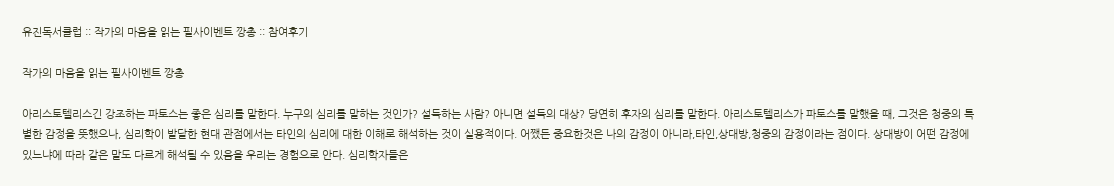유진독서클럽 :: 작가의 마음을 읽는 필사이벤트 깡총 :: 참여후기

작가의 마음을 읽는 필사이벤트 깡총

아리스토텔리스긴 강조하는 파토스는 좋은 심리를 말한다. 누구의 심리를 말하는 것인가? 설득하는 사람? 아니면 설득의 대상? 당연히 후자의 심리를 말한다. 아리스토텔리스가 파토스를 말했을 때, 그것은 청중의 특별한 감정을 뜻했으나, 심리학이 발달한 현대 관점에서는 타인의 심리에 대한 이해로 해석하는 것이 실용적이다. 어쨌든 중요한것은 나의 감정이 아니라,타인,상대방,청중의 감정이라는 점이다. 상대방이 어떤 감정에 있느냐에 따라 같은 말도 다르게 해석될 수 있음을 우리는 경험으로 안다. 심리학자들은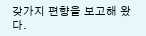갖가지 편향을 보고해 왔다.